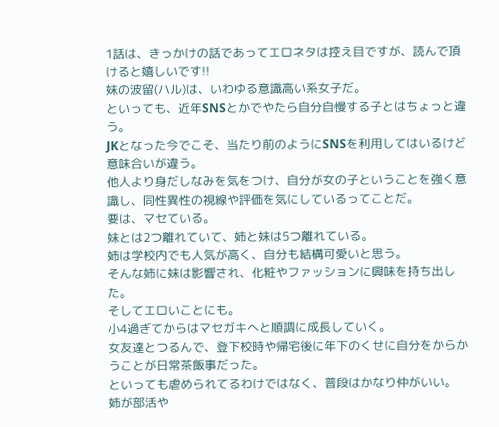1話は、きっかけの話であってエロネタは控え目ですが、読んで頂けると嬉しいです!!
妹の波留(ハル)は、いわゆる意識高い系女子だ。
といっても、近年SNSとかでやたら自分自慢する子とはちょっと違う。
JKとなった今でこそ、当たり前のようにSNSを利用してはいるけど意味合いが違う。
他人より身だしなみを気をつけ、自分が女の子ということを強く意識し、同性異性の視線や評価を気にしているってことだ。
要は、マセている。
妹とは2つ離れていて、姉と妹は5つ離れている。
姉は学校内でも人気が高く、自分も結構可愛いと思う。
そんな姉に妹は影響され、化粧やファッションに興味を持ち出した。
そしてエロいことにも。
小4過ぎてからはマセガキへと順調に成長していく。
女友達とつるんで、登下校時や帰宅後に年下のくせに自分をからかうことが日常茶飯事だった。
といっても虐められてるわけではなく、普段はかなり仲がいい。
姉が部活や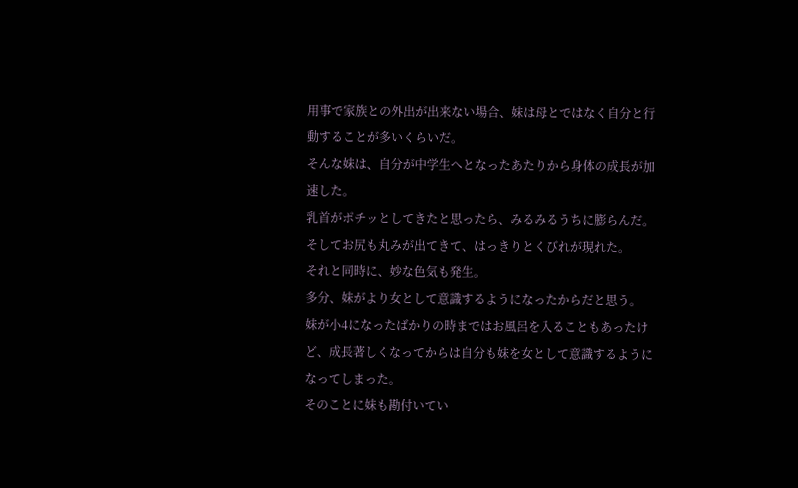用事で家族との外出が出来ない場合、妹は母とではなく自分と行動することが多いくらいだ。
そんな妹は、自分が中学生へとなったあたりから身体の成長が加速した。
乳首がポチッとしてきたと思ったら、みるみるうちに膨らんだ。
そしてお尻も丸みが出てきて、はっきりとくびれが現れた。
それと同時に、妙な色気も発生。
多分、妹がより女として意識するようになったからだと思う。
妹が小4になったばかりの時まではお風呂を入ることもあったけど、成長著しくなってからは自分も妹を女として意識するようになってしまった。
そのことに妹も勘付いてい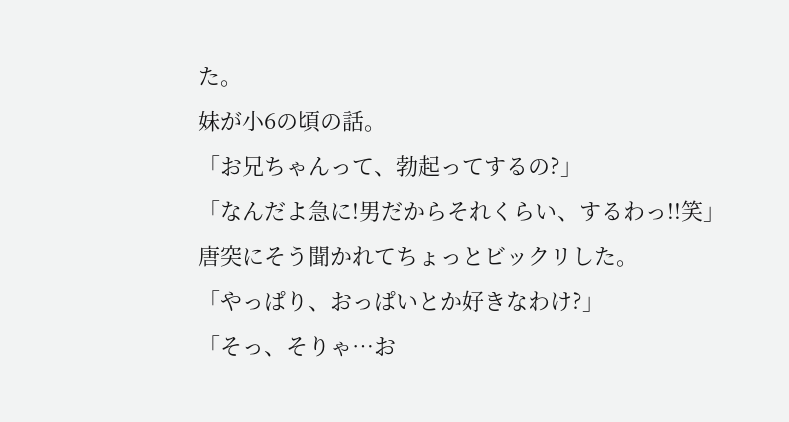た。
妹が小6の頃の話。
「お兄ちゃんって、勃起ってするの?」
「なんだよ急に!男だからそれくらい、するわっ!!笑」
唐突にそう聞かれてちょっとビックリした。
「やっぱり、おっぱいとか好きなわけ?」
「そっ、そりゃ…お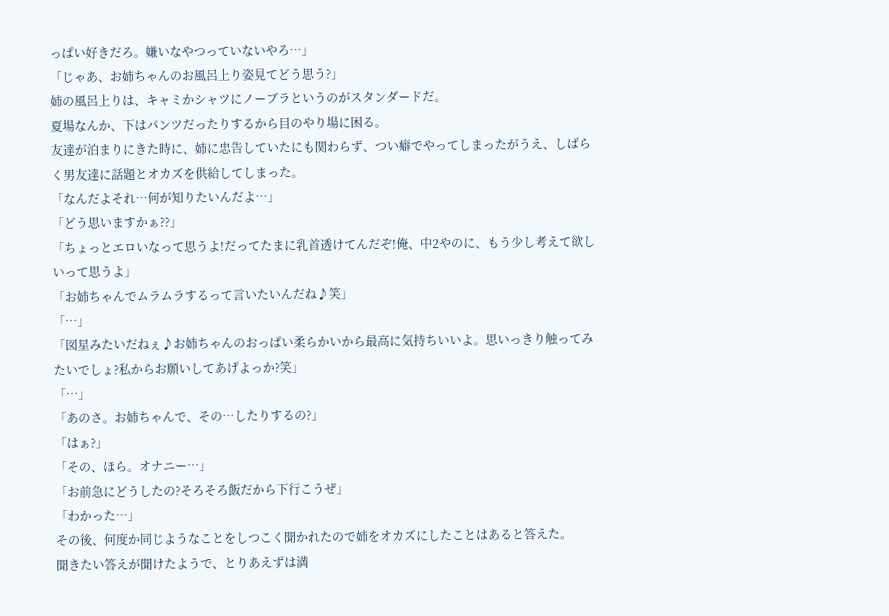っぱい好きだろ。嫌いなやつっていないやろ…」
「じゃあ、お姉ちゃんのお風呂上り姿見てどう思う?」
姉の風呂上りは、キャミかシャツにノーブラというのがスタンダードだ。
夏場なんか、下はパンツだったりするから目のやり場に困る。
友達が泊まりにきた時に、姉に忠告していたにも関わらず、つい癖でやってしまったがうえ、しばらく男友達に話題とオカズを供給してしまった。
「なんだよそれ…何が知りたいんだよ…」
「どう思いますかぁ??」
「ちょっとエロいなって思うよ!だってたまに乳首透けてんだぞ!俺、中2やのに、もう少し考えて欲しいって思うよ」
「お姉ちゃんでムラムラするって言いたいんだね♪笑」
「…」
「図星みたいだねぇ♪お姉ちゃんのおっぱい柔らかいから最高に気持ちいいよ。思いっきり触ってみたいでしょ?私からお願いしてあげよっか?笑」
「…」
「あのさ。お姉ちゃんで、その…したりするの?」
「はぁ?」
「その、ほら。オナニー…」
「お前急にどうしたの?そろそろ飯だから下行こうぜ」
「わかった…」
その後、何度か同じようなことをしつこく聞かれたので姉をオカズにしたことはあると答えた。
聞きたい答えが聞けたようで、とりあえずは満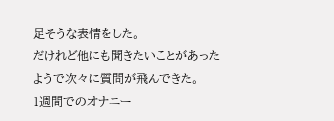足そうな表情をした。
だけれど他にも聞きたいことがあったようで次々に質問が飛んできた。
1週間でのオナニー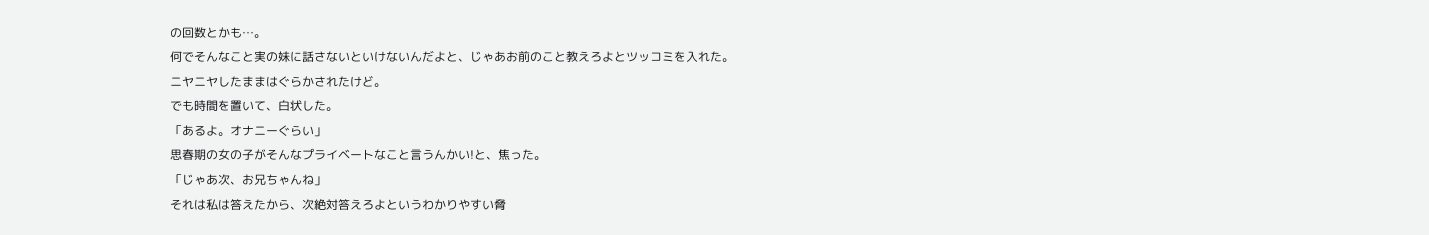の回数とかも…。
何でそんなこと実の妹に話さないといけないんだよと、じゃあお前のこと教えろよとツッコミを入れた。
ニヤニヤしたままはぐらかされたけど。
でも時間を置いて、白状した。
「あるよ。オナニーぐらい」
思春期の女の子がそんなプライベートなこと言うんかい!と、焦った。
「じゃあ次、お兄ちゃんね」
それは私は答えたから、次絶対答えろよというわかりやすい脅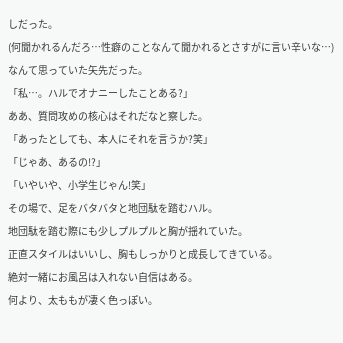しだった。
(何聞かれるんだろ…性癖のことなんて聞かれるとさすがに言い辛いな…)
なんて思っていた矢先だった。
「私…。ハルでオナニーしたことある?」
ああ、質問攻めの核心はそれだなと察した。
「あったとしても、本人にそれを言うか?笑」
「じゃあ、あるの!?」
「いやいや、小学生じゃん!笑」
その場で、足をバタバタと地団駄を踏むハル。
地団駄を踏む際にも少しプルプルと胸が揺れていた。
正直スタイルはいいし、胸もしっかりと成長してきている。
絶対一緒にお風呂は入れない自信はある。
何より、太ももが凄く色っぽい。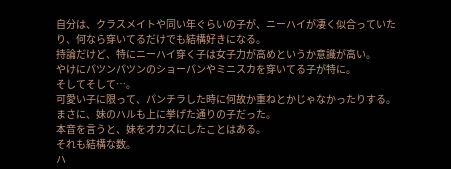自分は、クラスメイトや同い年ぐらいの子が、ニーハイが凄く似合っていたり、何なら穿いてるだけでも結構好きになる。
持論だけど、特にニーハイ穿く子は女子力が高めというか意識が高い。
やけにパツンパツンのショーパンやミニスカを穿いてる子が特に。
そしてそして…。
可愛い子に限って、パンチラした時に何故か重ねとかじゃなかったりする。
まさに、妹のハルも上に挙げた通りの子だった。
本音を言うと、妹をオカズにしたことはある。
それも結構な数。
ハ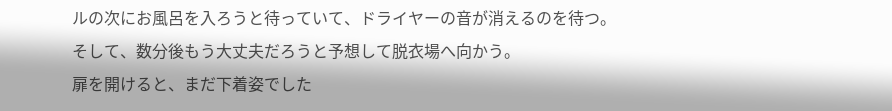ルの次にお風呂を入ろうと待っていて、ドライヤーの音が消えるのを待つ。
そして、数分後もう大丈夫だろうと予想して脱衣場へ向かう。
扉を開けると、まだ下着姿でした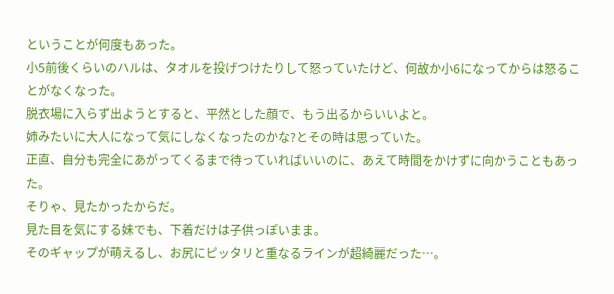ということが何度もあった。
小5前後くらいのハルは、タオルを投げつけたりして怒っていたけど、何故か小6になってからは怒ることがなくなった。
脱衣場に入らず出ようとすると、平然とした顔で、もう出るからいいよと。
姉みたいに大人になって気にしなくなったのかな?とその時は思っていた。
正直、自分も完全にあがってくるまで待っていればいいのに、あえて時間をかけずに向かうこともあった。
そりゃ、見たかったからだ。
見た目を気にする妹でも、下着だけは子供っぽいまま。
そのギャップが萌えるし、お尻にピッタリと重なるラインが超綺麗だった…。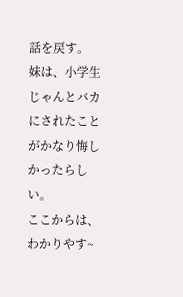話を戻す。
妹は、小学生じゃんとバカにされたことがかなり悔しかったらしい。
ここからは、わかりやす~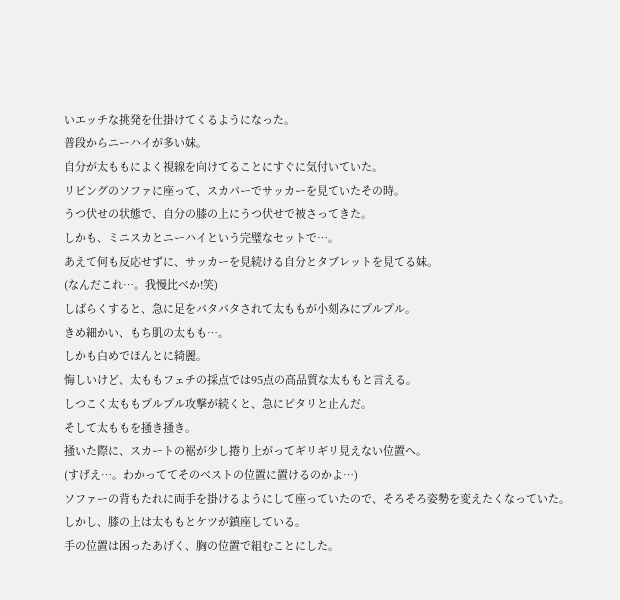いエッチな挑発を仕掛けてくるようになった。
普段からニーハイが多い妹。
自分が太ももによく視線を向けてることにすぐに気付いていた。
リビングのソファに座って、スカパーでサッカーを見ていたその時。
うつ伏せの状態で、自分の膝の上にうつ伏せで被さってきた。
しかも、ミニスカとニーハイという完璧なセットで…。
あえて何も反応せずに、サッカーを見続ける自分とタブレットを見てる妹。
(なんだこれ…。我慢比べか!笑)
しばらくすると、急に足をパタパタされて太ももが小刻みにプルプル。
きめ細かい、もち肌の太もも…。
しかも白めでほんとに綺麗。
悔しいけど、太ももフェチの採点では95点の高品質な太ももと言える。
しつこく太ももプルプル攻撃が続くと、急にピタリと止んだ。
そして太ももを掻き掻き。
掻いた際に、スカートの裾が少し捲り上がってギリギリ見えない位置へ。
(すげえ…。わかっててそのベストの位置に置けるのかよ…)
ソファーの背もたれに両手を掛けるようにして座っていたので、そろそろ姿勢を変えたくなっていた。
しかし、膝の上は太ももとケツが鎮座している。
手の位置は困ったあげく、胸の位置で組むことにした。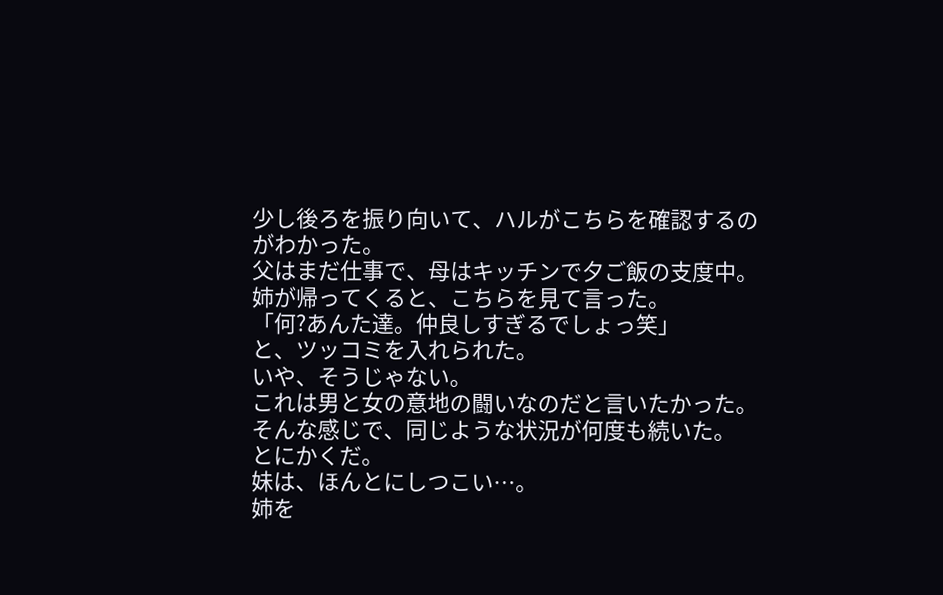少し後ろを振り向いて、ハルがこちらを確認するのがわかった。
父はまだ仕事で、母はキッチンで夕ご飯の支度中。
姉が帰ってくると、こちらを見て言った。
「何?あんた達。仲良しすぎるでしょっ笑」
と、ツッコミを入れられた。
いや、そうじゃない。
これは男と女の意地の闘いなのだと言いたかった。
そんな感じで、同じような状況が何度も続いた。
とにかくだ。
妹は、ほんとにしつこい…。
姉を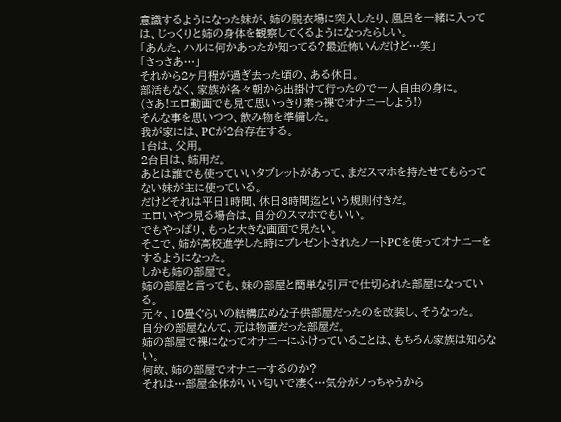意識するようになった妹が、姉の脱衣場に突入したり、風呂を一緒に入っては、じっくりと姉の身体を観察してくるようになったらしい。
「あんた、ハルに何かあったか知ってる?最近怖いんだけど…笑」
「さっさあ…」
それから2ヶ月程が過ぎ去った頃の、ある休日。
部活もなく、家族が各々朝から出掛けて行ったので一人自由の身に。
(さあ!エロ動画でも見て思いっきり素っ裸でオナニーしよう!)
そんな事を思いつつ、飲み物を準備した。
我が家には、PCが2台存在する。
1台は、父用。
2台目は、姉用だ。
あとは誰でも使っていいタブレットがあって、まだスマホを持たせてもらってない妹が主に使っている。
だけどそれは平日1時間、休日3時間迄という規則付きだ。
エロいやつ見る場合は、自分のスマホでもいい。
でもやっぱり、もっと大きな画面で見たい。
そこで、姉が高校進学した時にプレゼントされたノートPCを使ってオナニーをするようになった。
しかも姉の部屋で。
姉の部屋と言っても、妹の部屋と簡単な引戸で仕切られた部屋になっている。
元々、10畳ぐらいの結構広めな子供部屋だったのを改装し、そうなった。
自分の部屋なんて、元は物置だった部屋だ。
姉の部屋で裸になってオナニーにふけっていることは、もちろん家族は知らない。
何故、姉の部屋でオナニーするのか?
それは…部屋全体がいい匂いで凄く…気分がノっちゃうから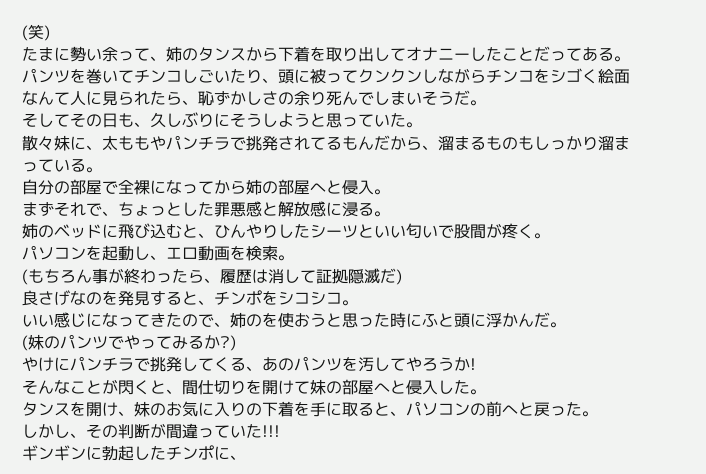(笑)
たまに勢い余って、姉のタンスから下着を取り出してオナニーしたことだってある。
パンツを巻いてチンコしごいたり、頭に被ってクンクンしながらチンコをシゴく絵面なんて人に見られたら、恥ずかしさの余り死んでしまいそうだ。
そしてその日も、久しぶりにそうしようと思っていた。
散々妹に、太ももやパンチラで挑発されてるもんだから、溜まるものもしっかり溜まっている。
自分の部屋で全裸になってから姉の部屋へと侵入。
まずそれで、ちょっとした罪悪感と解放感に浸る。
姉のベッドに飛び込むと、ひんやりしたシーツといい匂いで股間が疼く。
パソコンを起動し、エロ動画を検索。
(もちろん事が終わったら、履歴は消して証拠隠滅だ)
良さげなのを発見すると、チンポをシコシコ。
いい感じになってきたので、姉のを使おうと思った時にふと頭に浮かんだ。
(妹のパンツでやってみるか?)
やけにパンチラで挑発してくる、あのパンツを汚してやろうか!
そんなことが閃くと、間仕切りを開けて妹の部屋へと侵入した。
タンスを開け、妹のお気に入りの下着を手に取ると、パソコンの前へと戻った。
しかし、その判断が間違っていた!!!
ギンギンに勃起したチンポに、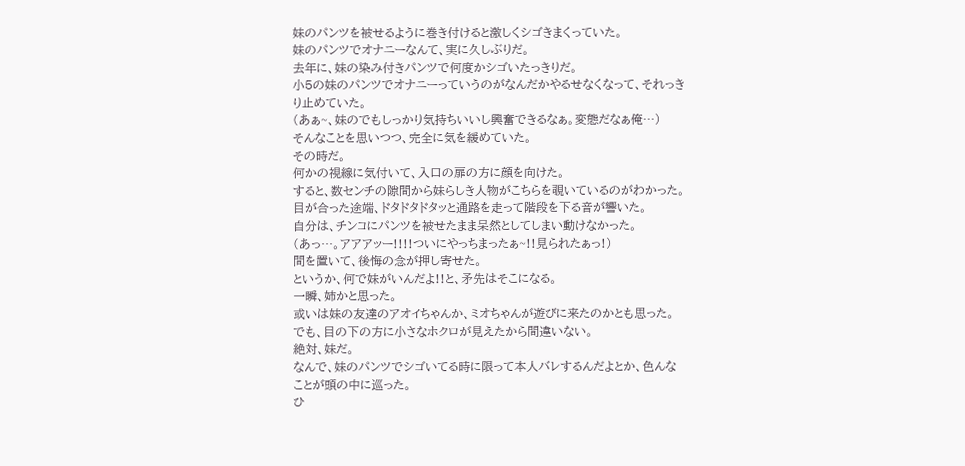妹のパンツを被せるように巻き付けると激しくシゴきまくっていた。
妹のパンツでオナニーなんて、実に久しぶりだ。
去年に、妹の染み付きパンツで何度かシゴいたっきりだ。
小5の妹のパンツでオナニーっていうのがなんだかやるせなくなって、それっきり止めていた。
(あぁ~、妹のでもしっかり気持ちいいし興奮できるなぁ。変態だなぁ俺…)
そんなことを思いつつ、完全に気を緩めていた。
その時だ。
何かの視線に気付いて、入口の扉の方に顔を向けた。
すると、数センチの隙間から妹らしき人物がこちらを覗いているのがわかった。
目が合った途端、ドタドタドタッと通路を走って階段を下る音が響いた。
自分は、チンコにパンツを被せたまま呆然としてしまい動けなかった。
(あっ…。アアアッー!!!!ついにやっちまったぁ~!!見られたぁっ!)
間を置いて、後悔の念が押し寄せた。
というか、何で妹がいんだよ!!と、矛先はそこになる。
一瞬、姉かと思った。
或いは妹の友達のアオイちゃんか、ミオちゃんが遊びに来たのかとも思った。
でも、目の下の方に小さなホクロが見えたから間違いない。
絶対、妹だ。
なんで、妹のパンツでシゴいてる時に限って本人バレするんだよとか、色んなことが頭の中に巡った。
ひ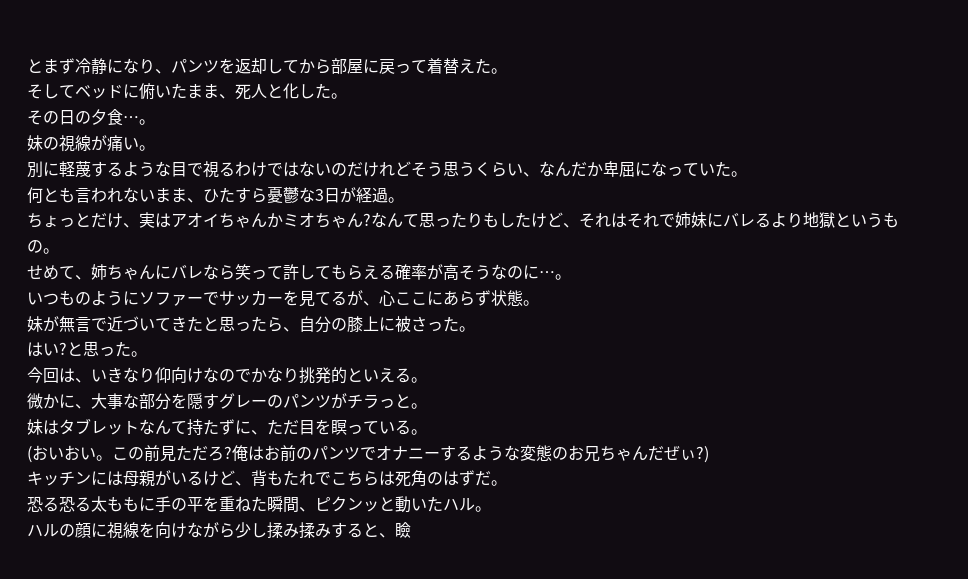とまず冷静になり、パンツを返却してから部屋に戻って着替えた。
そしてベッドに俯いたまま、死人と化した。
その日の夕食…。
妹の視線が痛い。
別に軽蔑するような目で視るわけではないのだけれどそう思うくらい、なんだか卑屈になっていた。
何とも言われないまま、ひたすら憂鬱な3日が経過。
ちょっとだけ、実はアオイちゃんかミオちゃん?なんて思ったりもしたけど、それはそれで姉妹にバレるより地獄というもの。
せめて、姉ちゃんにバレなら笑って許してもらえる確率が高そうなのに…。
いつものようにソファーでサッカーを見てるが、心ここにあらず状態。
妹が無言で近づいてきたと思ったら、自分の膝上に被さった。
はい?と思った。
今回は、いきなり仰向けなのでかなり挑発的といえる。
微かに、大事な部分を隠すグレーのパンツがチラっと。
妹はタブレットなんて持たずに、ただ目を瞑っている。
(おいおい。この前見ただろ?俺はお前のパンツでオナニーするような変態のお兄ちゃんだぜぃ?)
キッチンには母親がいるけど、背もたれでこちらは死角のはずだ。
恐る恐る太ももに手の平を重ねた瞬間、ピクンッと動いたハル。
ハルの顔に視線を向けながら少し揉み揉みすると、瞼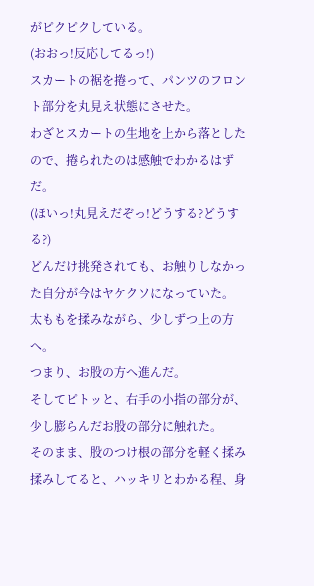がピクピクしている。
(おおっ!反応してるっ!)
スカートの裾を捲って、パンツのフロント部分を丸見え状態にさせた。
わざとスカートの生地を上から落としたので、捲られたのは感触でわかるはずだ。
(ほいっ!丸見えだぞっ!どうする?どうする?)
どんだけ挑発されても、お触りしなかった自分が今はヤケクソになっていた。
太ももを揉みながら、少しずつ上の方へ。
つまり、お股の方へ進んだ。
そしてピトッと、右手の小指の部分が、少し膨らんだお股の部分に触れた。
そのまま、股のつけ根の部分を軽く揉み揉みしてると、ハッキリとわかる程、身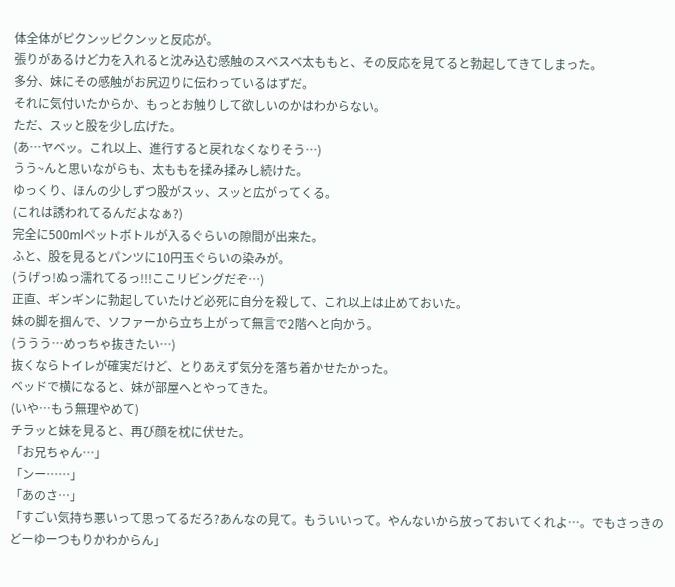体全体がピクンッピクンッと反応が。
張りがあるけど力を入れると沈み込む感触のスベスベ太ももと、その反応を見てると勃起してきてしまった。
多分、妹にその感触がお尻辺りに伝わっているはずだ。
それに気付いたからか、もっとお触りして欲しいのかはわからない。
ただ、スッと股を少し広げた。
(あ…ヤベッ。これ以上、進行すると戻れなくなりそう…)
うう~んと思いながらも、太ももを揉み揉みし続けた。
ゆっくり、ほんの少しずつ股がスッ、スッと広がってくる。
(これは誘われてるんだよなぁ?)
完全に500mlペットボトルが入るぐらいの隙間が出来た。
ふと、股を見るとパンツに10円玉ぐらいの染みが。
(うげっ!ぬっ濡れてるっ!!!ここリビングだぞ…)
正直、ギンギンに勃起していたけど必死に自分を殺して、これ以上は止めておいた。
妹の脚を掴んで、ソファーから立ち上がって無言で2階へと向かう。
(ううう…めっちゃ抜きたい…)
抜くならトイレが確実だけど、とりあえず気分を落ち着かせたかった。
ベッドで横になると、妹が部屋へとやってきた。
(いや…もう無理やめて)
チラッと妹を見ると、再び顔を枕に伏せた。
「お兄ちゃん…」
「ンー……」
「あのさ…」
「すごい気持ち悪いって思ってるだろ?あんなの見て。もういいって。やんないから放っておいてくれよ…。でもさっきのどーゆーつもりかわからん」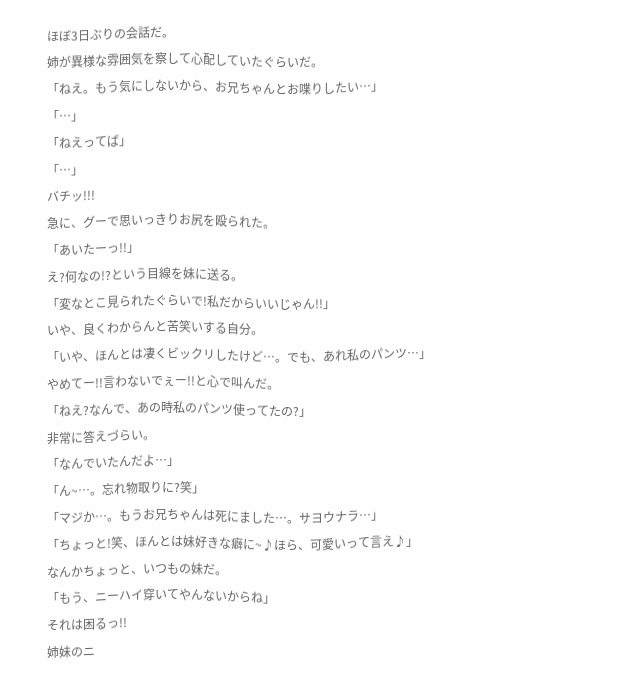ほぼ3日ぶりの会話だ。
姉が異様な雰囲気を察して心配していたぐらいだ。
「ねえ。もう気にしないから、お兄ちゃんとお喋りしたい…」
「…」
「ねえってば」
「…」
バチッ!!!
急に、グーで思いっきりお尻を殴られた。
「あいたーっ!!」
え?何なの!?という目線を妹に送る。
「変なとこ見られたぐらいで!私だからいいじゃん!!」
いや、良くわからんと苦笑いする自分。
「いや、ほんとは凄くビックリしたけど…。でも、あれ私のパンツ…」
やめてー!!言わないでぇー!!と心で叫んだ。
「ねえ?なんで、あの時私のパンツ使ってたの?」
非常に答えづらい。
「なんでいたんだよ…」
「ん~…。忘れ物取りに?笑」
「マジか…。もうお兄ちゃんは死にました…。サヨウナラ…」
「ちょっと!笑、ほんとは妹好きな癖に~♪ほら、可愛いって言え♪」
なんかちょっと、いつもの妹だ。
「もう、ニーハイ穿いてやんないからね」
それは困るっ!!
姉妹のニ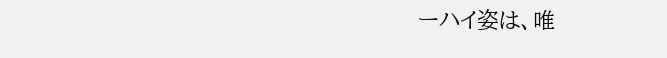ーハイ姿は、唯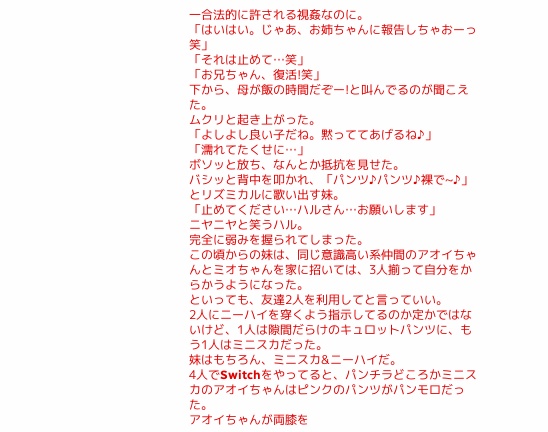一合法的に許される視姦なのに。
「はいはい。じゃあ、お姉ちゃんに報告しちゃおーっ笑」
「それは止めて…笑」
「お兄ちゃん、復活!笑」
下から、母が飯の時間だぞー!と叫んでるのが聞こえた。
ムクリと起き上がった。
「よしよし良い子だね。黙っててあげるね♪」
「濡れてたくせに…」
ボソッと放ち、なんとか抵抗を見せた。
バシッと背中を叩かれ、「パンツ♪パンツ♪裸で~♪」とリズミカルに歌い出す妹。
「止めてください…ハルさん…お願いします」
ニヤニヤと笑うハル。
完全に弱みを握られてしまった。
この頃からの妹は、同じ意識高い系仲間のアオイちゃんとミオちゃんを家に招いては、3人揃って自分をからかうようになった。
といっても、友達2人を利用してと言っていい。
2人にニーハイを穿くよう指示してるのか定かではないけど、1人は隙間だらけのキュロットパンツに、もう1人はミニスカだった。
妹はもちろん、ミニスカ&ニーハイだ。
4人でSwitchをやってると、パンチラどころかミニスカのアオイちゃんはピンクのパンツがパンモロだった。
アオイちゃんが両膝を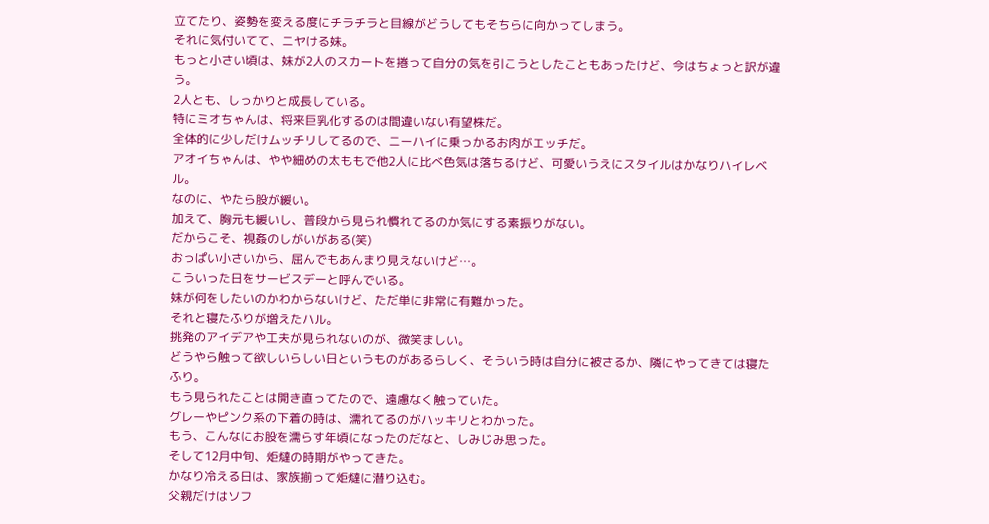立てたり、姿勢を変える度にチラチラと目線がどうしてもそちらに向かってしまう。
それに気付いてて、ニヤける妹。
もっと小さい頃は、妹が2人のスカートを捲って自分の気を引こうとしたこともあったけど、今はちょっと訳が違う。
2人とも、しっかりと成長している。
特にミオちゃんは、将来巨乳化するのは間違いない有望株だ。
全体的に少しだけムッチリしてるので、ニーハイに乗っかるお肉がエッチだ。
アオイちゃんは、やや細めの太ももで他2人に比べ色気は落ちるけど、可愛いうえにスタイルはかなりハイレベル。
なのに、やたら股が緩い。
加えて、胸元も緩いし、普段から見られ慣れてるのか気にする素振りがない。
だからこそ、視姦のしがいがある(笑)
おっぱい小さいから、屈んでもあんまり見えないけど…。
こういった日をサービスデーと呼んでいる。
妹が何をしたいのかわからないけど、ただ単に非常に有難かった。
それと寝たふりが増えたハル。
挑発のアイデアや工夫が見られないのが、微笑ましい。
どうやら触って欲しいらしい日というものがあるらしく、そういう時は自分に被さるか、隣にやってきては寝たふり。
もう見られたことは開き直ってたので、遠慮なく触っていた。
グレーやピンク系の下着の時は、濡れてるのがハッキリとわかった。
もう、こんなにお股を濡らす年頃になったのだなと、しみじみ思った。
そして12月中旬、炬燵の時期がやってきた。
かなり冷える日は、家族揃って炬燵に潜り込む。
父親だけはソフ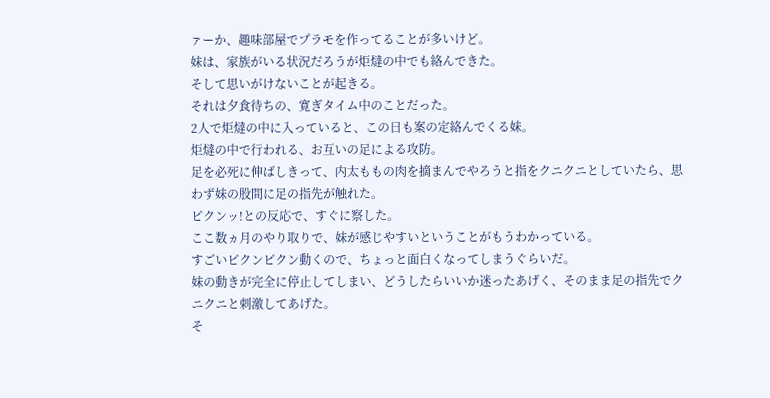ァーか、趣味部屋でプラモを作ってることが多いけど。
妹は、家族がいる状況だろうが炬燵の中でも絡んできた。
そして思いがけないことが起きる。
それは夕食待ちの、寛ぎタイム中のことだった。
2人で炬燵の中に入っていると、この日も案の定絡んでくる妹。
炬燵の中で行われる、お互いの足による攻防。
足を必死に伸ばしきって、内太ももの肉を摘まんでやろうと指をクニクニとしていたら、思わず妹の股間に足の指先が触れた。
ピクンッ!との反応で、すぐに察した。
ここ数ヵ月のやり取りで、妹が感じやすいということがもうわかっている。
すごいピクンピクン動くので、ちょっと面白くなってしまうぐらいだ。
妹の動きが完全に停止してしまい、どうしたらいいか迷ったあげく、そのまま足の指先でクニクニと刺激してあげた。
そ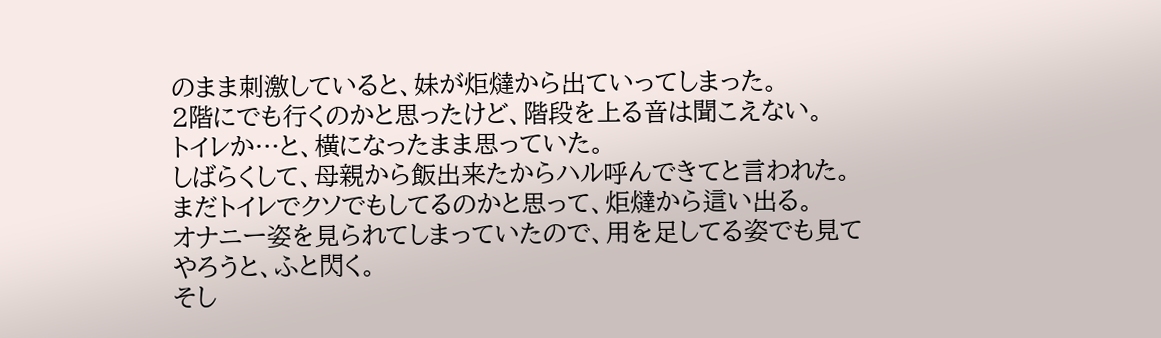のまま刺激していると、妹が炬燵から出ていってしまった。
2階にでも行くのかと思ったけど、階段を上る音は聞こえない。
トイレか…と、横になったまま思っていた。
しばらくして、母親から飯出来たからハル呼んできてと言われた。
まだトイレでクソでもしてるのかと思って、炬燵から這い出る。
オナニー姿を見られてしまっていたので、用を足してる姿でも見てやろうと、ふと閃く。
そし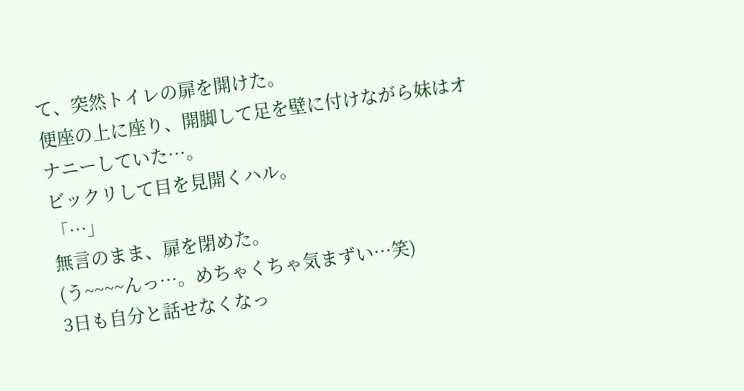て、突然トイレの扉を開けた。
便座の上に座り、開脚して足を壁に付けながら妹はオナニーしていた…。
ビックリして目を見開くハル。
「…」
無言のまま、扉を閉めた。
(う~~~~んっ…。めちゃくちゃ気まずい…笑)
3日も自分と話せなくなっ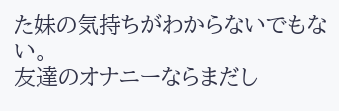た妹の気持ちがわからないでもない。
友達のオナニーならまだし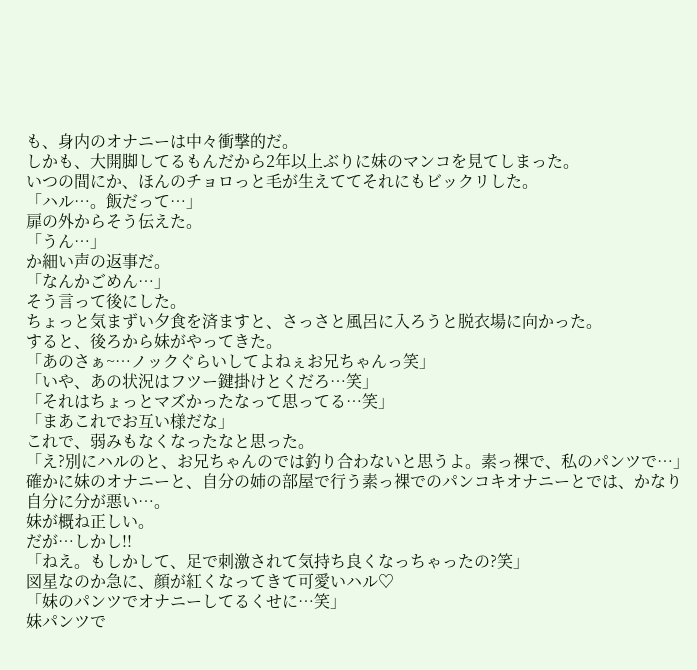も、身内のオナニーは中々衝撃的だ。
しかも、大開脚してるもんだから2年以上ぶりに妹のマンコを見てしまった。
いつの間にか、ほんのチョロっと毛が生えててそれにもビックリした。
「ハル…。飯だって…」
扉の外からそう伝えた。
「うん…」
か細い声の返事だ。
「なんかごめん…」
そう言って後にした。
ちょっと気まずい夕食を済ますと、さっさと風呂に入ろうと脱衣場に向かった。
すると、後ろから妹がやってきた。
「あのさぁ~…ノックぐらいしてよねぇお兄ちゃんっ笑」
「いや、あの状況はフツー鍵掛けとくだろ…笑」
「それはちょっとマズかったなって思ってる…笑」
「まあこれでお互い様だな」
これで、弱みもなくなったなと思った。
「え?別にハルのと、お兄ちゃんのでは釣り合わないと思うよ。素っ裸で、私のパンツで…」
確かに妹のオナニーと、自分の姉の部屋で行う素っ裸でのパンコキオナニーとでは、かなり自分に分が悪い…。
妹が概ね正しい。
だが…しかし!!
「ねえ。もしかして、足で刺激されて気持ち良くなっちゃったの?笑」
図星なのか急に、顔が紅くなってきて可愛いハル♡
「妹のパンツでオナニーしてるくせに…笑」
妹パンツで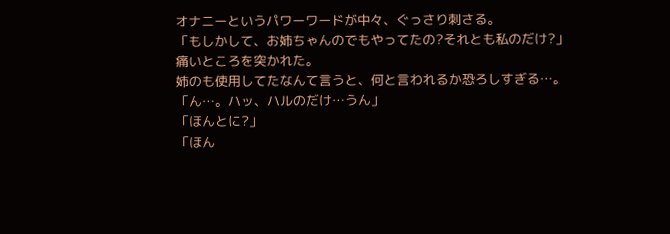オナニーというパワーワードが中々、ぐっさり刺さる。
「もしかして、お姉ちゃんのでもやってたの?それとも私のだけ?」
痛いところを突かれた。
姉のも使用してたなんて言うと、何と言われるか恐ろしすぎる…。
「ん…。ハッ、ハルのだけ…うん」
「ほんとに?」
「ほん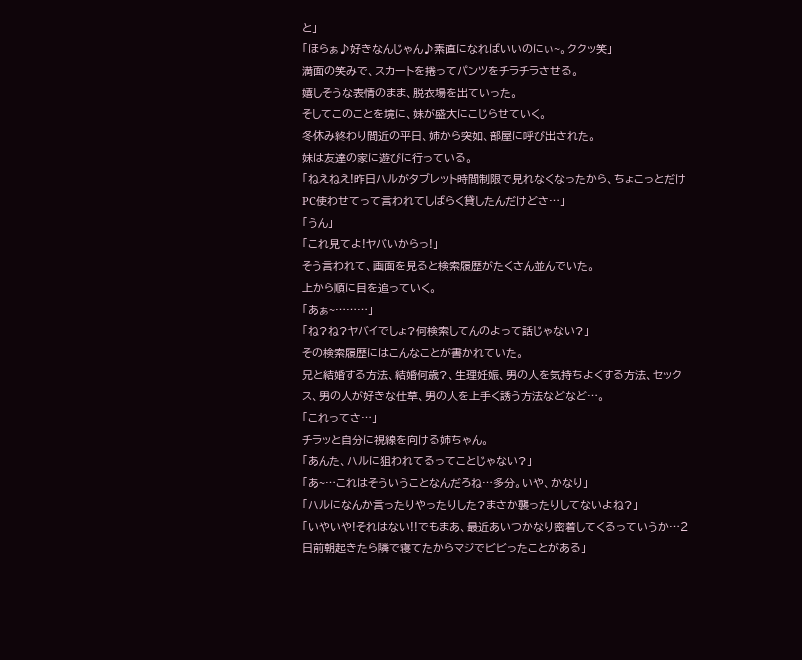と」
「ほらぁ♪好きなんじゃん♪素直になればいいのにぃ~。ククッ笑」
満面の笑みで、スカートを捲ってパンツをチラチラさせる。
嬉しそうな表情のまま、脱衣場を出ていった。
そしてこのことを境に、妹が盛大にこじらせていく。
冬休み終わり間近の平日、姉から突如、部屋に呼び出された。
妹は友達の家に遊びに行っている。
「ねえねえ!昨日ハルがタブレット時間制限で見れなくなったから、ちょこっとだけPC使わせてって言われてしばらく貸したんだけどさ…」
「うん」
「これ見てよ!ヤバいからっ!」
そう言われて、画面を見ると検索履歴がたくさん並んでいた。
上から順に目を追っていく。
「あぁ~………」
「ね?ね?ヤバイでしょ?何検索してんのよって話じゃない?」
その検索履歴にはこんなことが書かれていた。
兄と結婚する方法、結婚何歳?、生理妊娠、男の人を気持ちよくする方法、セックス、男の人が好きな仕草、男の人を上手く誘う方法などなど…。
「これってさ…」
チラッと自分に視線を向ける姉ちゃん。
「あんた、ハルに狙われてるってことじゃない?」
「あ~…これはそういうことなんだろね…多分。いや、かなり」
「ハルになんか言ったりやったりした?まさか襲ったりしてないよね?」
「いやいや!それはない!!でもまあ、最近あいつかなり密着してくるっていうか…2日前朝起きたら隣で寝てたからマジでビビったことがある」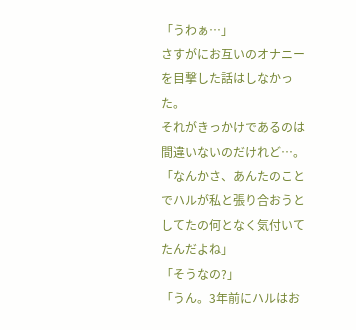「うわぁ…」
さすがにお互いのオナニーを目撃した話はしなかった。
それがきっかけであるのは間違いないのだけれど…。
「なんかさ、あんたのことでハルが私と張り合おうとしてたの何となく気付いてたんだよね」
「そうなの?」
「うん。3年前にハルはお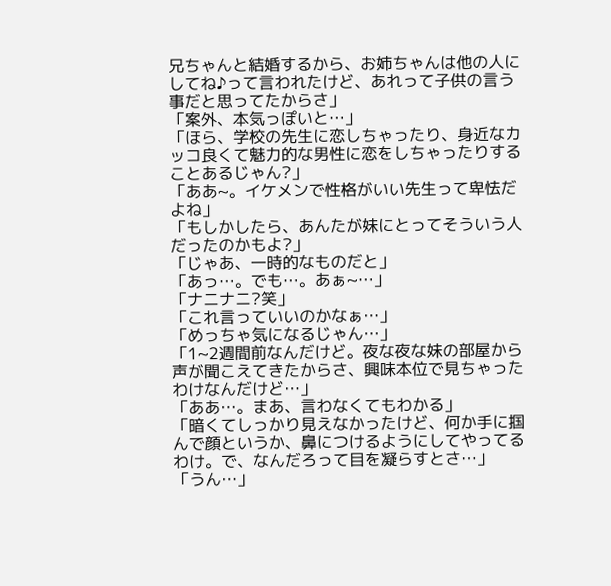兄ちゃんと結婚するから、お姉ちゃんは他の人にしてね♪って言われたけど、あれって子供の言う事だと思ってたからさ」
「案外、本気っぽいと…」
「ほら、学校の先生に恋しちゃったり、身近なカッコ良くて魅力的な男性に恋をしちゃったりすることあるじゃん?」
「ああ~。イケメンで性格がいい先生って卑怯だよね」
「もしかしたら、あんたが妹にとってそういう人だったのかもよ?」
「じゃあ、一時的なものだと」
「あっ…。でも…。あぁ~…」
「ナニナニ?笑」
「これ言っていいのかなぁ…」
「めっちゃ気になるじゃん…」
「1~2週間前なんだけど。夜な夜な妹の部屋から声が聞こえてきたからさ、興味本位で見ちゃったわけなんだけど…」
「ああ…。まあ、言わなくてもわかる」
「暗くてしっかり見えなかったけど、何か手に掴んで顔というか、鼻につけるようにしてやってるわけ。で、なんだろって目を凝らすとさ…」
「うん…」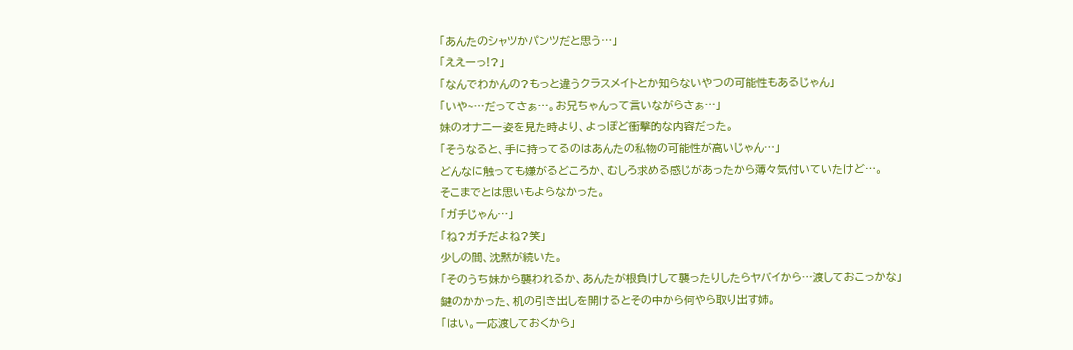「あんたのシャツかパンツだと思う…」
「ええーっ!?」
「なんでわかんの?もっと違うクラスメイトとか知らないやつの可能性もあるじゃん」
「いや~…だってさぁ…。お兄ちゃんって言いながらさぁ…」
妹のオナニー姿を見た時より、よっぽど衝撃的な内容だった。
「そうなると、手に持ってるのはあんたの私物の可能性が高いじゃん…」
どんなに触っても嫌がるどころか、むしろ求める感じがあったから薄々気付いていたけど…。
そこまでとは思いもよらなかった。
「ガチじゃん…」
「ね?ガチだよね?笑」
少しの間、沈黙が続いた。
「そのうち妹から襲われるか、あんたが根負けして襲ったりしたらヤバイから…渡しておこっかな」
鍵のかかった、机の引き出しを開けるとその中から何やら取り出す姉。
「はい。一応渡しておくから」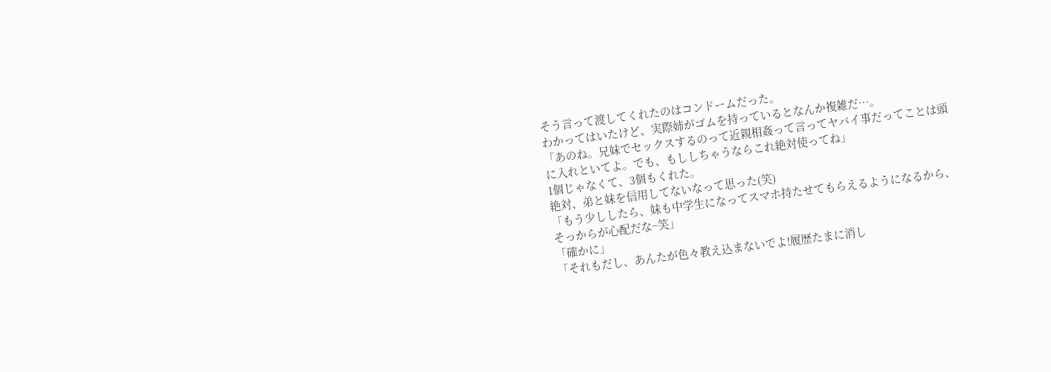そう言って渡してくれたのはコンドームだった。
わかってはいたけど、実際姉がゴムを持っているとなんか複雑だ…。
「あのね。兄妹でセックスするのって近親相姦って言ってヤバイ事だってことは頭に入れといてよ。でも、もししちゃうならこれ絶対使ってね」
1個じゃなくて、3個もくれた。
絶対、弟と妹を信用してないなって思った(笑)
「もう少ししたら、妹も中学生になってスマホ持たせてもらえるようになるから、そっからが心配だな~笑」
「確かに」
「それもだし、あんたが色々教え込まないでよ!履歴たまに消し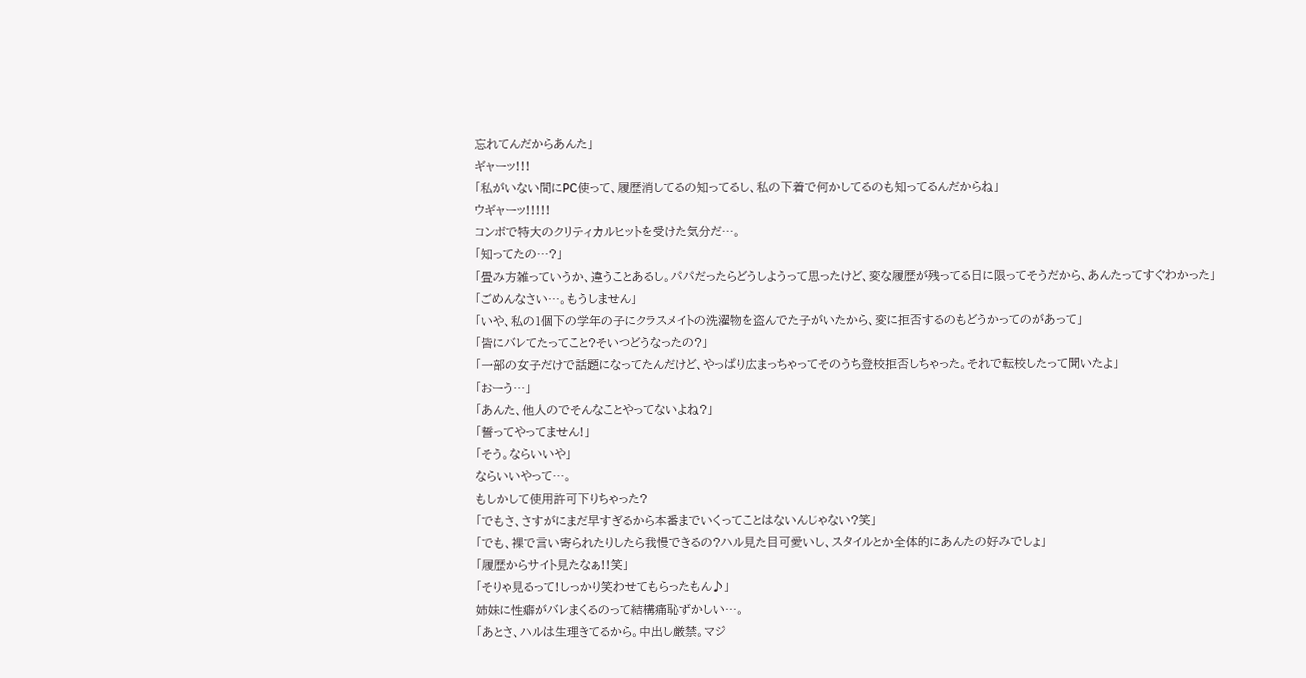忘れてんだからあんた」
ギャーッ!!!
「私がいない間にPC使って、履歴消してるの知ってるし、私の下着で何かしてるのも知ってるんだからね」
ウギャーッ!!!!!
コンボで特大のクリティカルヒットを受けた気分だ…。
「知ってたの…?」
「畳み方雑っていうか、違うことあるし。パパだったらどうしようって思ったけど、変な履歴が残ってる日に限ってそうだから、あんたってすぐわかった」
「ごめんなさい…。もうしません」
「いや、私の1個下の学年の子にクラスメイトの洗濯物を盗んでた子がいたから、変に拒否するのもどうかってのがあって」
「皆にバレてたってこと?そいつどうなったの?」
「一部の女子だけで話題になってたんだけど、やっぱり広まっちゃってそのうち登校拒否しちゃった。それで転校したって聞いたよ」
「おーう…」
「あんた、他人のでそんなことやってないよね?」
「誓ってやってません!」
「そう。ならいいや」
ならいいやって…。
もしかして使用許可下りちゃった?
「でもさ、さすがにまだ早すぎるから本番までいくってことはないんじゃない?笑」
「でも、裸で言い寄られたりしたら我慢できるの?ハル見た目可愛いし、スタイルとか全体的にあんたの好みでしょ」
「履歴からサイト見たなぁ!!笑」
「そりゃ見るって!しっかり笑わせてもらったもん♪」
姉妹に性癖がバレまくるのって結構痛恥ずかしい…。
「あとさ、ハルは生理きてるから。中出し厳禁。マジ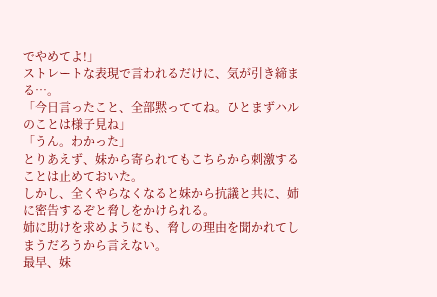でやめてよ!」
ストレートな表現で言われるだけに、気が引き締まる…。
「今日言ったこと、全部黙っててね。ひとまずハルのことは様子見ね」
「うん。わかった」
とりあえず、妹から寄られてもこちらから刺激することは止めておいた。
しかし、全くやらなくなると妹から抗議と共に、姉に密告するぞと脅しをかけられる。
姉に助けを求めようにも、脅しの理由を聞かれてしまうだろうから言えない。
最早、妹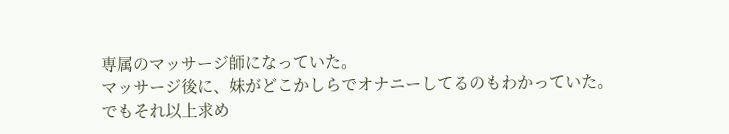専属のマッサージ師になっていた。
マッサージ後に、妹がどこかしらでオナニーしてるのもわかっていた。
でもそれ以上求め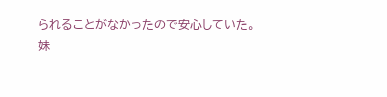られることがなかったので安心していた。
妹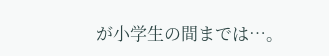が小学生の間までは…。